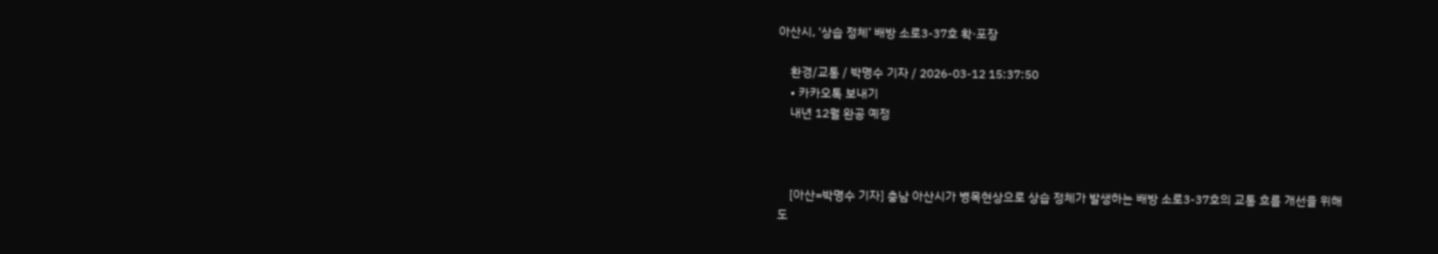아산시, ‘상습 정체’ 배방 소로3-37호 확·포장

    환경/교통 / 박명수 기자 / 2026-03-12 15:37:50
    • 카카오톡 보내기
    내년 12월 완공 예정



    [아산=박명수 기자] 충남 아산시가 병목현상으로 상습 정체가 발생하는 배방 소로3-37호의 교통 흐름 개선을 위해 도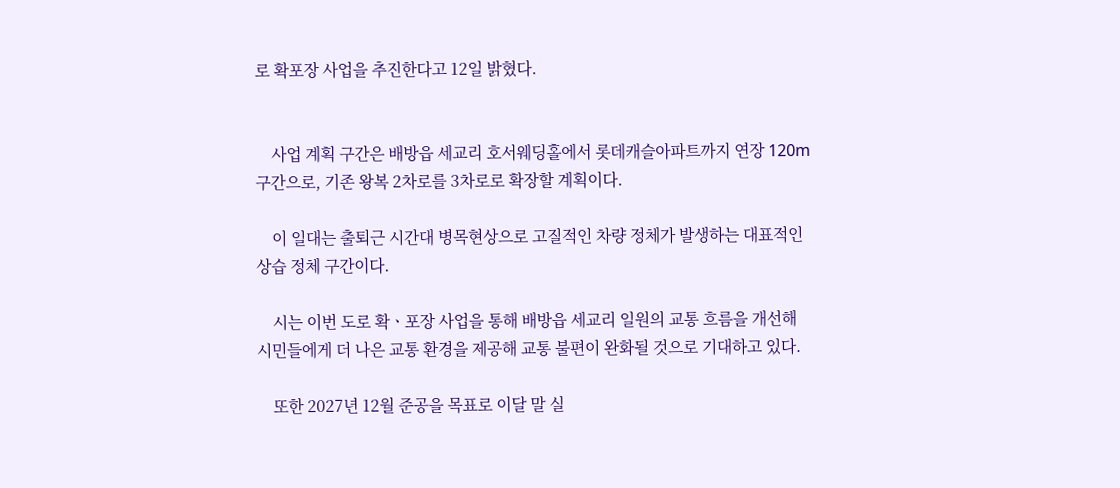로 확포장 사업을 추진한다고 12일 밝혔다.


    사업 계획 구간은 배방읍 세교리 호서웨딩홀에서 롯데캐슬아파트까지 연장 120m 구간으로, 기존 왕복 2차로를 3차로로 확장할 계획이다.

    이 일대는 출퇴근 시간대 병목현상으로 고질적인 차량 정체가 발생하는 대표적인 상습 정체 구간이다.

    시는 이번 도로 확ㆍ포장 사업을 통해 배방읍 세교리 일원의 교통 흐름을 개선해 시민들에게 더 나은 교통 환경을 제공해 교통 불편이 완화될 것으로 기대하고 있다.

    또한 2027년 12월 준공을 목표로 이달 말 실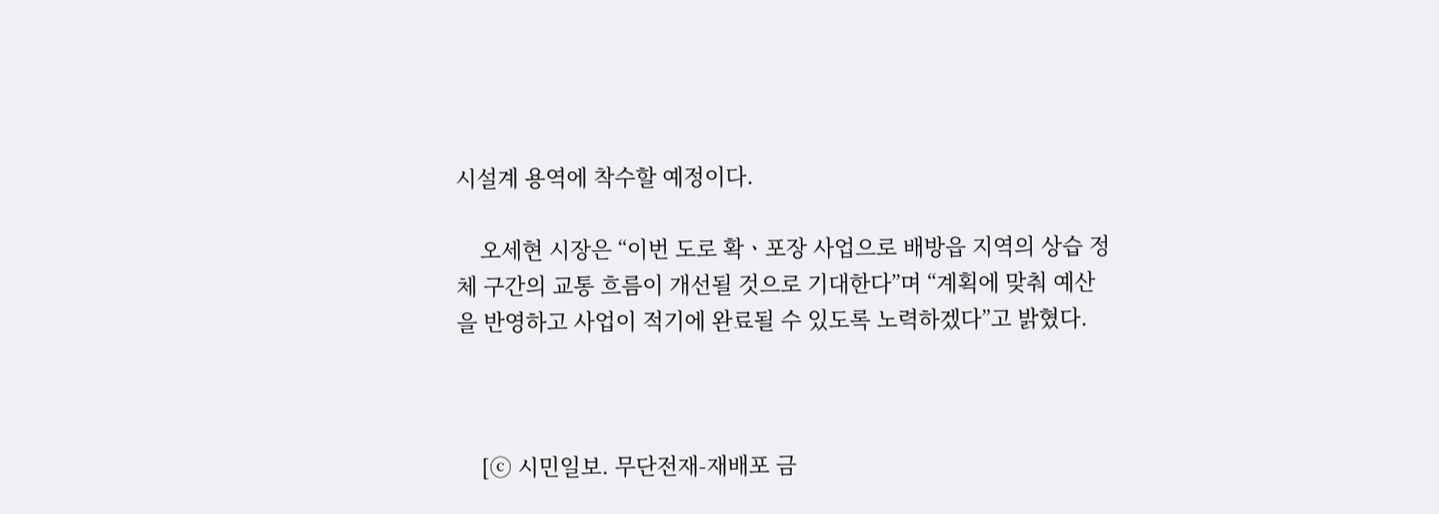시설계 용역에 착수할 예정이다.

    오세현 시장은 “이번 도로 확ㆍ포장 사업으로 배방읍 지역의 상습 정체 구간의 교통 흐름이 개선될 것으로 기대한다”며 “계획에 맞춰 예산을 반영하고 사업이 적기에 완료될 수 있도록 노력하겠다”고 밝혔다.



    [ⓒ 시민일보. 무단전재-재배포 금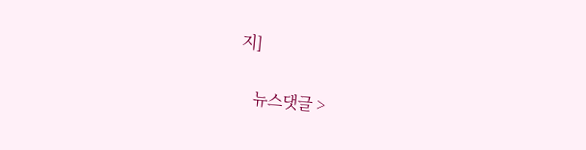지]

    뉴스댓글 >